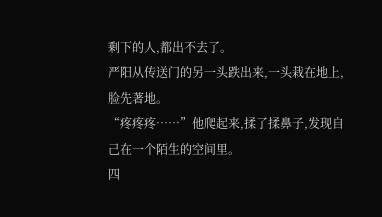剩下的人,都出不去了。
严阳从传送门的另一头跌出来,一头栽在地上,脸先著地。
“疼疼疼……”他爬起来,揉了揉鼻子,发现自己在一个陌生的空间里。
四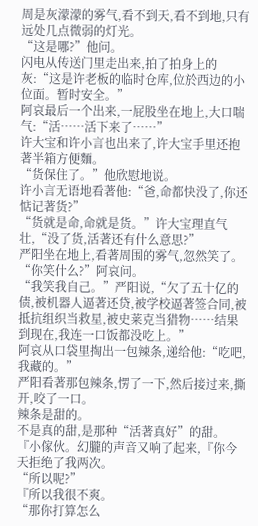周是灰濛濛的雾气,看不到天,看不到地,只有远处几点微弱的灯光。
“这是哪?”他问。
闪电从传送门里走出来,拍了拍身上的灰:“这是许老板的临时仓库,位於西边的小位面。暂时安全。”
阿哀最后一个出来,一屁股坐在地上,大口喘气:“活……活下来了……”
许大宝和许小言也出来了,许大宝手里还抱著半箱方便麵。
“货保住了。”他欣慰地说。
许小言无语地看著他:“爸,命都快没了,你还惦记著货?”
“货就是命,命就是货。”许大宝理直气壮,“没了货,活著还有什么意思?”
严阳坐在地上,看著周围的雾气,忽然笑了。
“你笑什么?”阿哀问。
“我笑我自己。”严阳说,“欠了五十亿的债,被机器人逼著还贷,被学校逼著签合同,被抵抗组织当救星,被史莱克当猎物……结果到现在,我连一口饭都没吃上。”
阿哀从口袋里掏出一包辣条,递给他:“吃吧,我藏的。”
严阳看著那包辣条,愣了一下,然后接过来,撕开,咬了一口。
辣条是甜的。
不是真的甜,是那种“活著真好”的甜。
『小傢伙。幻朧的声音又响了起来,『你今天拒绝了我两次。
“所以呢?”
『所以我很不爽。
“那你打算怎么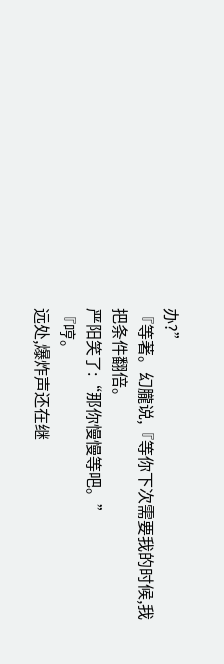办?”
『等著。幻朧说,『等你下次需要我的时候,我把条件翻倍。
严阳笑了:“那你慢慢等吧。”
『哼。
远处,爆炸声还在继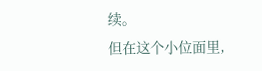续。
但在这个小位面里,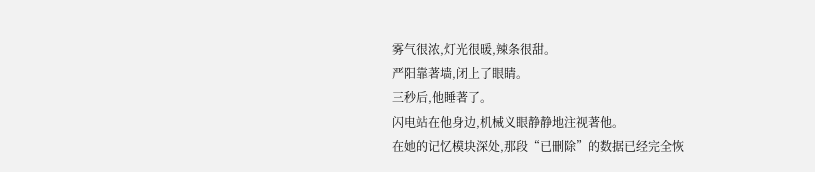雾气很浓,灯光很暖,辣条很甜。
严阳靠著墙,闭上了眼睛。
三秒后,他睡著了。
闪电站在他身边,机械义眼静静地注视著他。
在她的记忆模块深处,那段“已刪除”的数据已经完全恢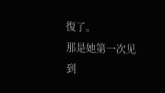復了。
那是她第一次见到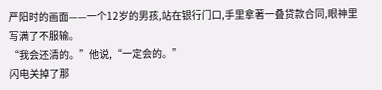严阳时的画面——一个12岁的男孩,站在银行门口,手里拿著一叠贷款合同,眼神里写满了不服输。
“我会还清的。”他说,“一定会的。”
闪电关掉了那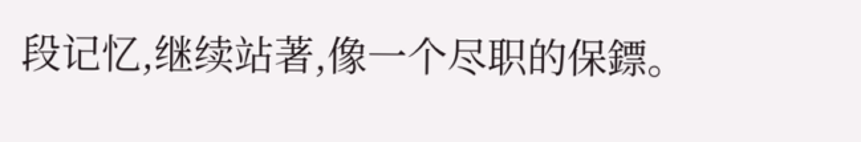段记忆,继续站著,像一个尽职的保鏢。